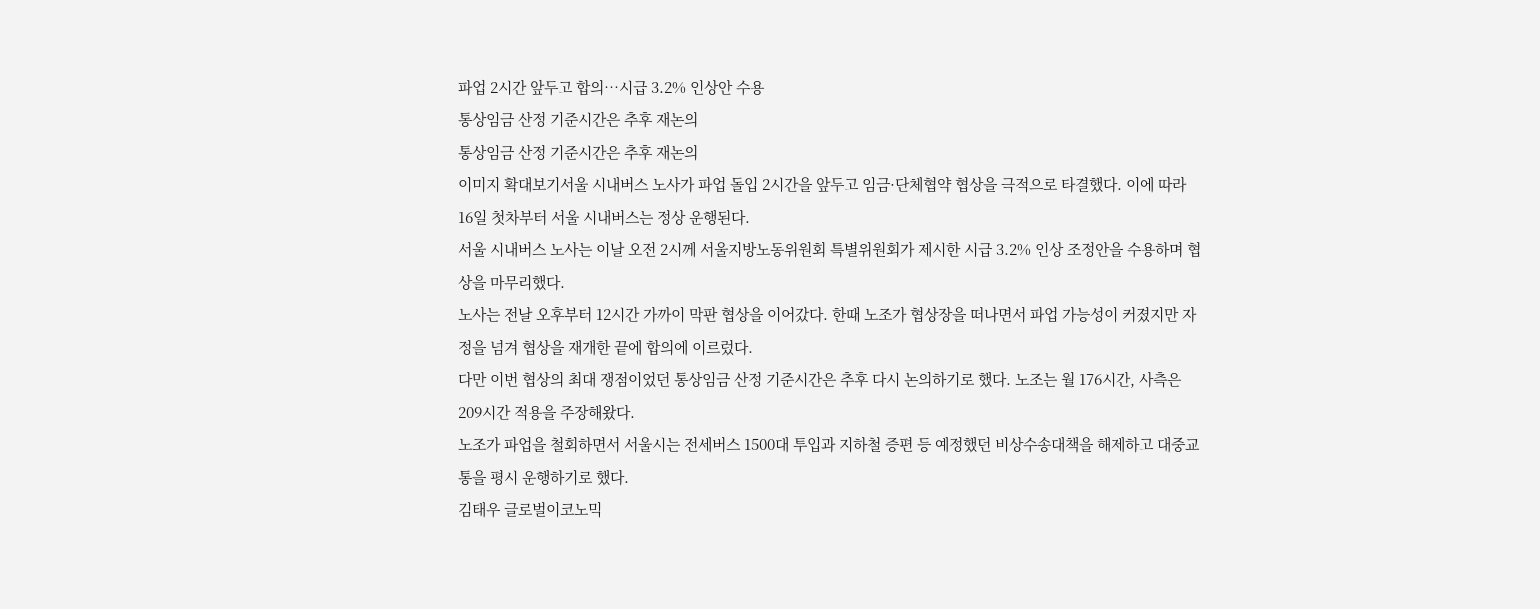파업 2시간 앞두고 합의…시급 3.2% 인상안 수용
통상임금 산정 기준시간은 추후 재논의
통상임금 산정 기준시간은 추후 재논의
이미지 확대보기서울 시내버스 노사가 파업 돌입 2시간을 앞두고 임금·단체협약 협상을 극적으로 타결했다. 이에 따라 16일 첫차부터 서울 시내버스는 정상 운행된다.
서울 시내버스 노사는 이날 오전 2시께 서울지방노동위원회 특별위원회가 제시한 시급 3.2% 인상 조정안을 수용하며 협상을 마무리했다.
노사는 전날 오후부터 12시간 가까이 막판 협상을 이어갔다. 한때 노조가 협상장을 떠나면서 파업 가능성이 커졌지만 자정을 넘겨 협상을 재개한 끝에 합의에 이르렀다.
다만 이번 협상의 최대 쟁점이었던 통상임금 산정 기준시간은 추후 다시 논의하기로 했다. 노조는 월 176시간, 사측은 209시간 적용을 주장해왔다.
노조가 파업을 철회하면서 서울시는 전세버스 1500대 투입과 지하철 증편 등 예정했던 비상수송대책을 해제하고 대중교통을 평시 운행하기로 했다.
김태우 글로벌이코노믹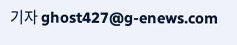기자 ghost427@g-enews.com